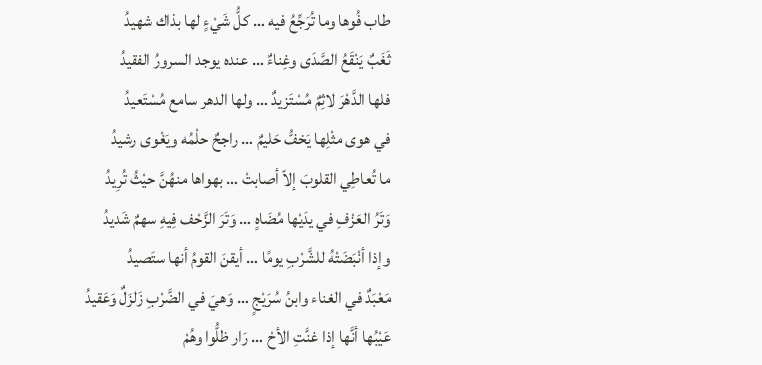طاب فُوها وما تُرَجِّعُ فيه … كلُّ شَيْءٍ لها بذاك شهيدُ
ثَغَبٌ يَنْقَعُ الصَّدَى وغِناءٌ … عنده يوجد السرورُ الفقيدُ
فلها الدَّهْرَ لاثِمٌ مُسْتَزيدٌ … ولها الدهر سامع مُسْتَعيدُ
في هوى مثْلِها يَخفُّ حَليمٌ … راجحٌ حلْمُه ويَغْوى رشيدُ
ما تُعاطِي القلوبَ إلاّ أصابتْ … بهواها منهُنَّ حيْثُ تُرِيدُ
وَتَرُ العَزْفِ في يدَيْها مُضَاهٍ … وَتَرَ الزَّحْف فِيهِ سهمٌ شَديدُ
وإذا أنْبَضَتْهُ للشَّرْبِ يومًا … أيقنَ القومُ أنها ستَصيدُ
مَعْبَدٌ في الغناء وابنُ سُرَيْجٍ … وَهيَ في الضَّرْبِ زَلزَلٌ وَعَقيدُ
عَيْبُها أنَّها إذا غنَّتِ الأحْ … رَار ظلُّوا وهُمْ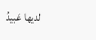لديها عَبيدُ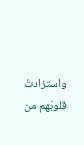واستزادتْ قلوبَهم من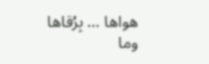هواها … بِرُقاها وما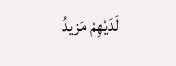لَدَيْهِمْ مَزيدُ